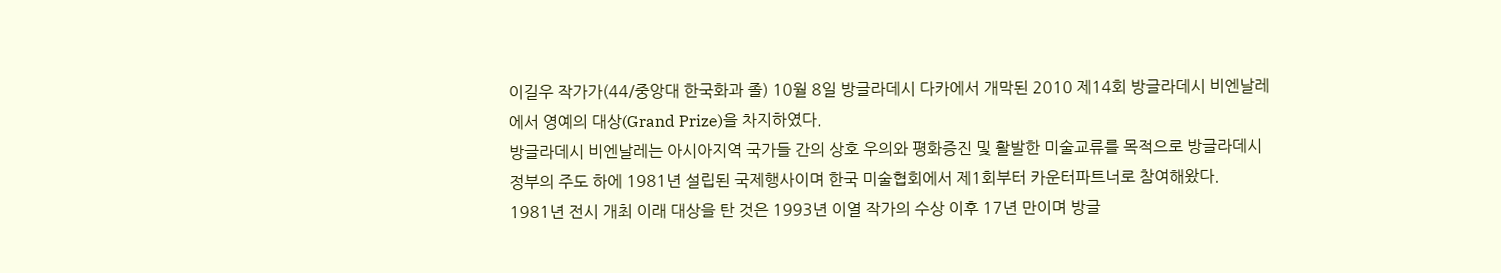이길우 작가가(44/중앙대 한국화과 졸) 10월 8일 방글라데시 다카에서 개막된 2010 제14회 방글라데시 비엔날레에서 영예의 대상(Grand Prize)을 차지하였다.
방글라데시 비엔날레는 아시아지역 국가들 간의 상호 우의와 평화증진 및 활발한 미술교류를 목적으로 방글라데시 정부의 주도 하에 1981년 설립된 국제행사이며 한국 미술협회에서 제1회부터 카운터파트너로 참여해왔다.
1981년 전시 개최 이래 대상을 탄 것은 1993년 이열 작가의 수상 이후 17년 만이며 방글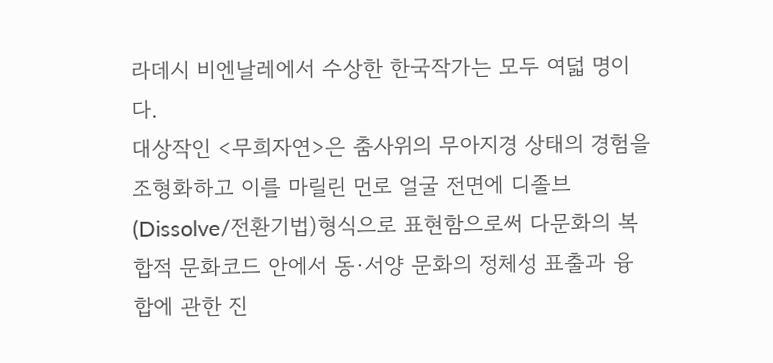라데시 비엔날레에서 수상한 한국작가는 모두 여덟 명이다.
대상작인 <무희자연>은 춤사위의 무아지경 상태의 경험을 조형화하고 이를 마릴린 먼로 얼굴 전면에 디졸브(Dissolve/전환기법)형식으로 표현함으로써 다문화의 복합적 문화코드 안에서 동·서양 문화의 정체성 표출과 융합에 관한 진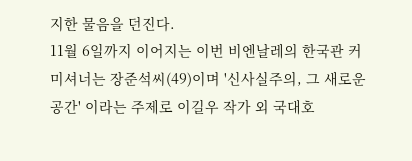지한 물음을 던진다.
11월 6일까지 이어지는 이번 비엔날레의 한국관 커미셔너는 장준석씨(49)이며 '신사실주의, 그 새로운 공간' 이라는 주제로 이길우 작가 외 국대호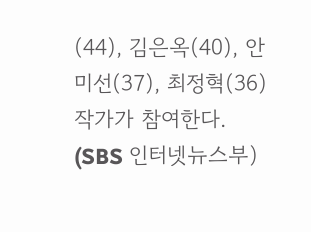(44), 김은옥(40), 안미선(37), 최정혁(36) 작가가 참여한다.
(SBS 인터넷뉴스부)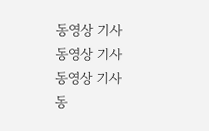동영상 기사
동영상 기사
동영상 기사
동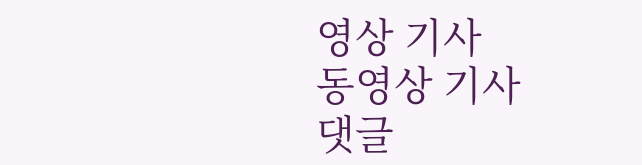영상 기사
동영상 기사
댓글